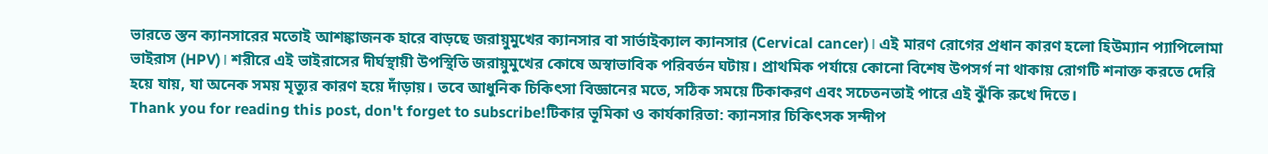ভারতে স্তন ক্যানসারের মতোই আশঙ্কাজনক হারে বাড়ছে জরায়ুমুখের ক্যানসার বা সার্ভাইক্যাল ক্যানসার (Cervical cancer)। এই মারণ রোগের প্রধান কারণ হলো হিউম্যান প্যাপিলোমা ভাইরাস (HPV)। শরীরে এই ভাইরাসের দীর্ঘস্থায়ী উপস্থিতি জরায়ুমুখের কোষে অস্বাভাবিক পরিবর্তন ঘটায়। প্রাথমিক পর্যায়ে কোনো বিশেষ উপসর্গ না থাকায় রোগটি শনাক্ত করতে দেরি হয়ে যায়, যা অনেক সময় মৃত্যুর কারণ হয়ে দাঁড়ায়। তবে আধুনিক চিকিৎসা বিজ্ঞানের মতে, সঠিক সময়ে টিকাকরণ এবং সচেতনতাই পারে এই ঝুঁকি রুখে দিতে।
Thank you for reading this post, don't forget to subscribe!টিকার ভূমিকা ও কার্যকারিতা: ক্যানসার চিকিৎসক সন্দীপ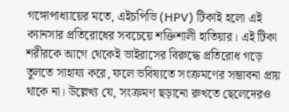গঙ্গোপাধ্যায়ের মতে, এইচপিভি (HPV) টিকাই হলো এই ক্যানসার প্রতিরোধের সবচেয়ে শক্তিশালী হাতিয়ার। এই টিকা শরীরকে আগে থেকেই ভাইরাসের বিরুদ্ধে প্রতিরোধ গড়ে তুলতে সাহায্য করে, ফলে ভবিষ্যতে সংক্রমণের সম্ভাবনা প্রায় থাকে না। উল্লেখ্য যে, সংক্রমণ ছড়ানো রুখতে ছেলেদেরও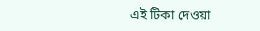এই টিকা দেওয়া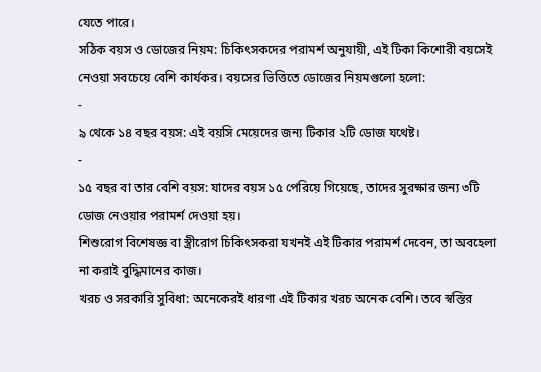যেতে পারে।
সঠিক বয়স ও ডোজের নিয়ম: চিকিৎসকদের পরামর্শ অনুযায়ী, এই টিকা কিশোরী বয়সেই নেওয়া সবচেয়ে বেশি কার্যকর। বয়সের ভিত্তিতে ডোজের নিয়মগুলো হলো:
-
৯ থেকে ১৪ বছর বয়স: এই বয়সি মেয়েদের জন্য টিকার ২টি ডোজ যথেষ্ট।
-
১৫ বছর বা তার বেশি বয়স: যাদের বয়স ১৫ পেরিয়ে গিয়েছে, তাদের সুরক্ষার জন্য ৩টি ডোজ নেওয়ার পরামর্শ দেওয়া হয়।
শিশুরোগ বিশেষজ্ঞ বা স্ত্রীরোগ চিকিৎসকরা যখনই এই টিকার পরামর্শ দেবেন, তা অবহেলা না করাই বুদ্ধিমানের কাজ।
খরচ ও সরকারি সুবিধা: অনেকেরই ধারণা এই টিকার খরচ অনেক বেশি। তবে স্বস্তির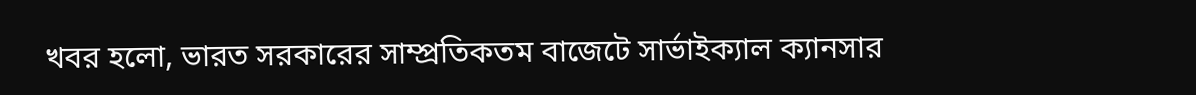খবর হলো, ভারত সরকারের সাম্প্রতিকতম বাজেটে সার্ভাইক্যাল ক্যানসার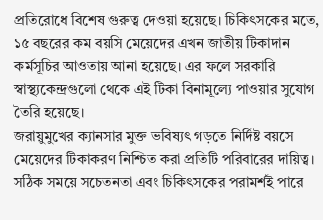প্রতিরোধে বিশেষ গুরুত্ব দেওয়া হয়েছে। চিকিৎসকের মতে, ১৫ বছরের কম বয়সি মেয়েদের এখন জাতীয় টিকাদান কর্মসূচির আওতায় আনা হয়েছে। এর ফলে সরকারি স্বাস্থ্যকেন্দ্রগুলো থেকে এই টিকা বিনামূল্যে পাওয়ার সুযোগ তৈরি হয়েছে।
জরায়ুমুখের ক্যানসার মুক্ত ভবিষ্যৎ গড়তে নির্দিষ্ট বয়সে মেয়েদের টিকাকরণ নিশ্চিত করা প্রতিটি পরিবারের দায়িত্ব। সঠিক সময়ে সচেতনতা এবং চিকিৎসকের পরামর্শই পারে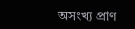অসংখ্য প্রাণ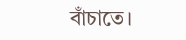বাঁচাতে।